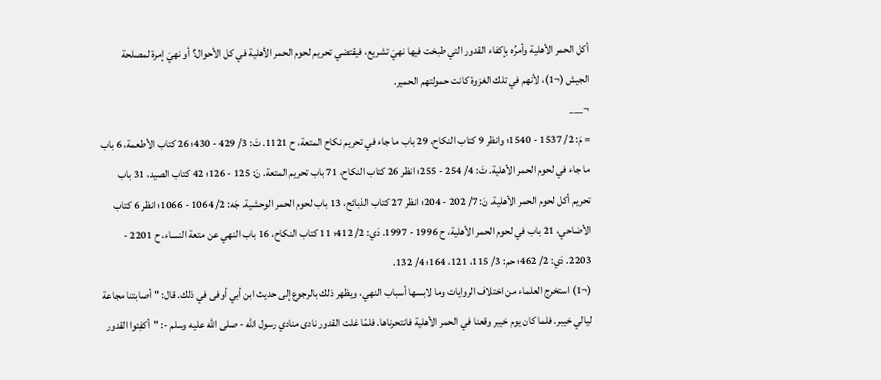أكل الحمر الأهلية وأمرُه بإكفاء القدور التي طبخت فيها نهيَ تشريع، فيقتضي تحريم لحوم الحمر الأهلية في كل الأحوال؟ أو نهيَ إمرة لمصلحة الجيش (¬1)، لأنهم في تلك الغزوة كانت حمولتهم الحمير.
¬___
= مَ: 2/ 1537 - 1540؛ وانظر 9 كتاب النكاح، 29 باب ما جاء في تحريم نكاح المتعة، ح 1121. تَ: 3/ 429 - 430؛ 26 كتاب الأطعمة، 6 باب ما جاء في لحوم الحمر الأهلية. تَ: 4/ 254 - 255؛ انظر 26 كتاب النكاح، 71 باب تحريم المتعة. نَ: 125 - 126؛ 42 كتاب الصيد، 31 باب تحريم أكل لحوم الحمر الأهلية. نَ: 7/ 202 - 204؛ انظر 27 كتاب الذبائح، 13 باب لحوم الحمر الوحشية. جَه: 2/ 1064 - 1066؛ انظر 6 كتاب الأضاحي، 21 باب في لحوم الحمر الأهلية، ح 1996 - 1997. دَي: 2/ 412؛ 11 كتاب النكاح، 16 باب النهي عن متعة النساء، ح 2201 - 2203. دَي: 2/ 462؛ حم: 3/ 115، 121، 164؛ 4/ 132.
(¬1) استخرج العلماء من اختلاف الروايات وما لابسها أسباب النهي، ويظهر ذلك بالرجوع إلى حديث ابن أبي أوفى في ذلك. قال: "أصابتنا مجاعة ليالي خيبر. فلما كان يوم خيبر وقعنا في الحمر الأهلية فانتحرناها. فلمّا غلت القدور نادى منادي رسول الله - صلى الله عليه وسلم -: "أكفِئوا القدور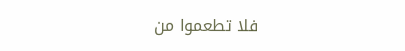فلا تطعموا من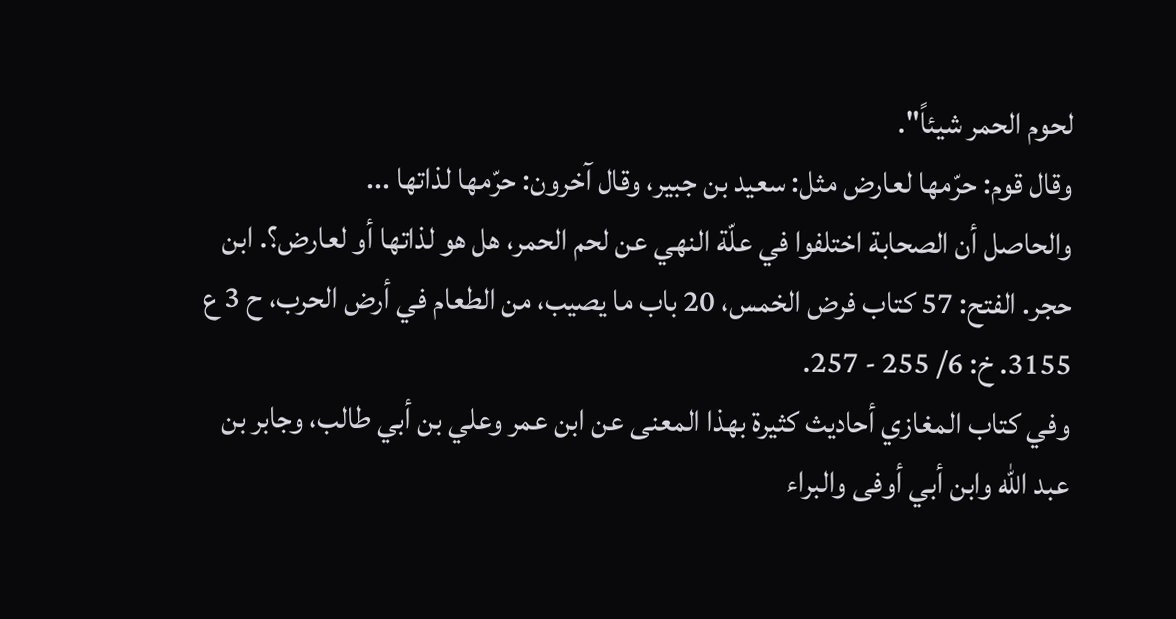لحوم الحمر شيئاً".
وقال قوم: حرّمها لعارض مثل: سعيد بن جبير، وقال آخرون: حرّمها لذاتها ...
والحاصل أن الصحابة اختلفوا في علّة النهي عن لحم الحمر، هل هو لذاتها أو لعارض؟. ابن حجر. الفتح: 57 كتاب فرض الخمس، 20 باب ما يصيب، من الطعام في أرض الحرب، ح 3 ع 3155. خ: 6/ 255 - 257.
وفي كتاب المغازي أحاديث كثيرة بهذا المعنى عن ابن عمر وعلي بن أبي طالب، وجابر بن عبد الله وابن أبي أوفى والبراء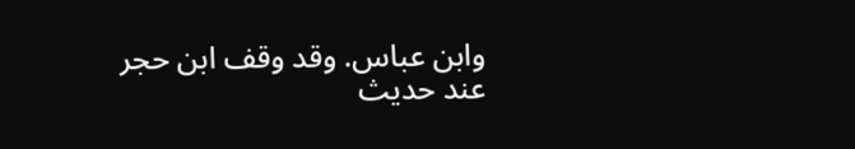وابن عباس. وقد وقف ابن حجر عند حديث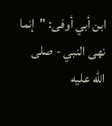ابن أبي أوفى: "إنما نهى النبي - صلى الله عليه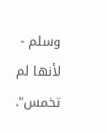وسلم - لأنها لم تخمس".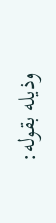وذيله بقوله: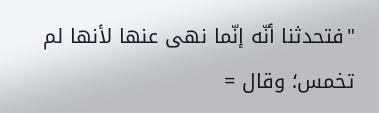"فتحدثنا أنّه إنّما نهى عنها لأنها لم تخمس؛ وقال =